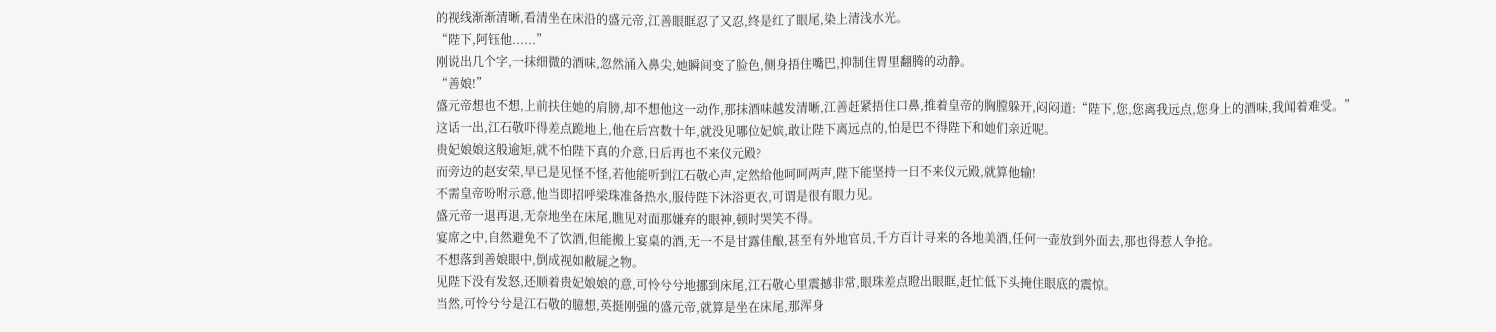的视线渐渐清晰,看清坐在床沿的盛元帝,江善眼眶忍了又忍,终是红了眼尾,染上清浅水光。
“陛下,阿钰他......”
刚说出几个字,一抹细微的酒味,忽然涌入鼻尖,她瞬间变了脸色,侧身捂住嘴巴,抑制住胃里翻腾的动静。
“善娘!”
盛元帝想也不想,上前扶住她的肩膀,却不想他这一动作,那抹酒味越发清晰,江善赶紧捂住口鼻,推着皇帝的胸膛躲开,闷闷道:“陛下,您,您离我远点,您身上的酒味,我闻着难受。”
这话一出,江石敬吓得差点跪地上,他在后宫数十年,就没见哪位妃嫔,敢让陛下离远点的,怕是巴不得陛下和她们亲近呢。
贵妃娘娘这般逾矩,就不怕陛下真的介意,日后再也不来仪元殿?
而旁边的赵安荣,早已是见怪不怪,若他能听到江石敬心声,定然给他呵呵两声,陛下能坚持一日不来仪元殿,就算他输!
不需皇帝吩咐示意,他当即招呼梁珠准备热水,服侍陛下沐浴更衣,可谓是很有眼力见。
盛元帝一退再退,无奈地坐在床尾,瞧见对面那嫌弃的眼神,顿时哭笑不得。
宴席之中,自然避免不了饮酒,但能搬上宴桌的酒,无一不是甘露佳酿,甚至有外地官员,千方百计寻来的各地美酒,任何一壶放到外面去,那也得惹人争抢。
不想落到善娘眼中,倒成视如敝屣之物。
见陛下没有发怒,还顺着贵妃娘娘的意,可怜兮兮地挪到床尾,江石敬心里震撼非常,眼珠差点瞪出眼眶,赶忙低下头掩住眼底的震惊。
当然,可怜兮兮是江石敬的臆想,英挺刚强的盛元帝,就算是坐在床尾,那浑身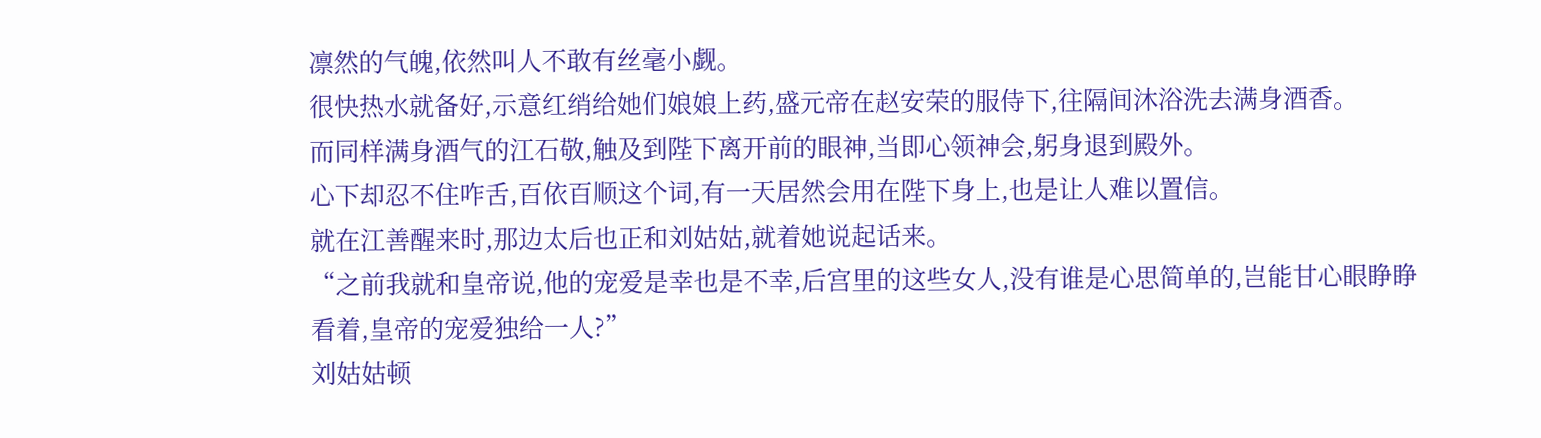凛然的气魄,依然叫人不敢有丝毫小觑。
很快热水就备好,示意红绡给她们娘娘上药,盛元帝在赵安荣的服侍下,往隔间沐浴洗去满身酒香。
而同样满身酒气的江石敬,触及到陛下离开前的眼神,当即心领神会,躬身退到殿外。
心下却忍不住咋舌,百依百顺这个词,有一天居然会用在陛下身上,也是让人难以置信。
就在江善醒来时,那边太后也正和刘姑姑,就着她说起话来。
“之前我就和皇帝说,他的宠爱是幸也是不幸,后宫里的这些女人,没有谁是心思简单的,岂能甘心眼睁睁看着,皇帝的宠爱独给一人?”
刘姑姑顿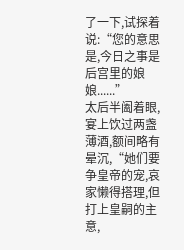了一下,试探着说:“您的意思是,今日之事是后宫里的娘娘......”
太后半阖着眼,宴上饮过两盏薄酒,额间略有晕沉,“她们要争皇帝的宠,哀家懒得搭理,但打上皇嗣的主意,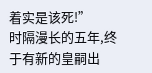着实是该死!”
时隔漫长的五年,终于有新的皇嗣出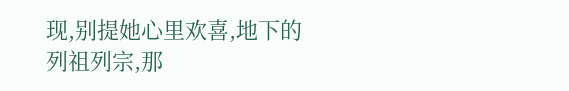现,别提她心里欢喜,地下的列祖列宗,那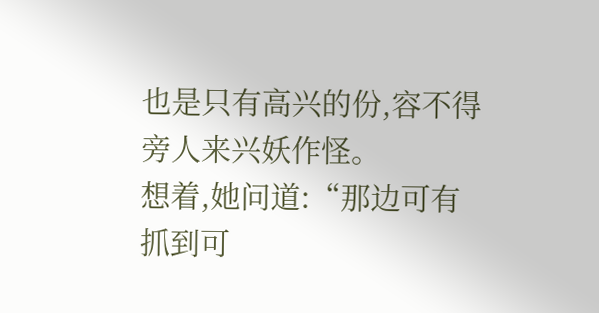也是只有高兴的份,容不得旁人来兴妖作怪。
想着,她问道:“那边可有抓到可